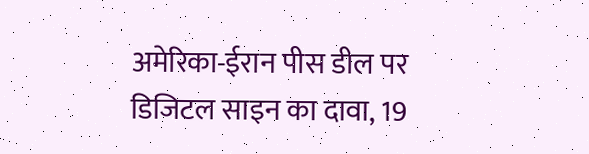अमेरिका-ईरान पीस डील पर डिजिटल साइन का दावा, 19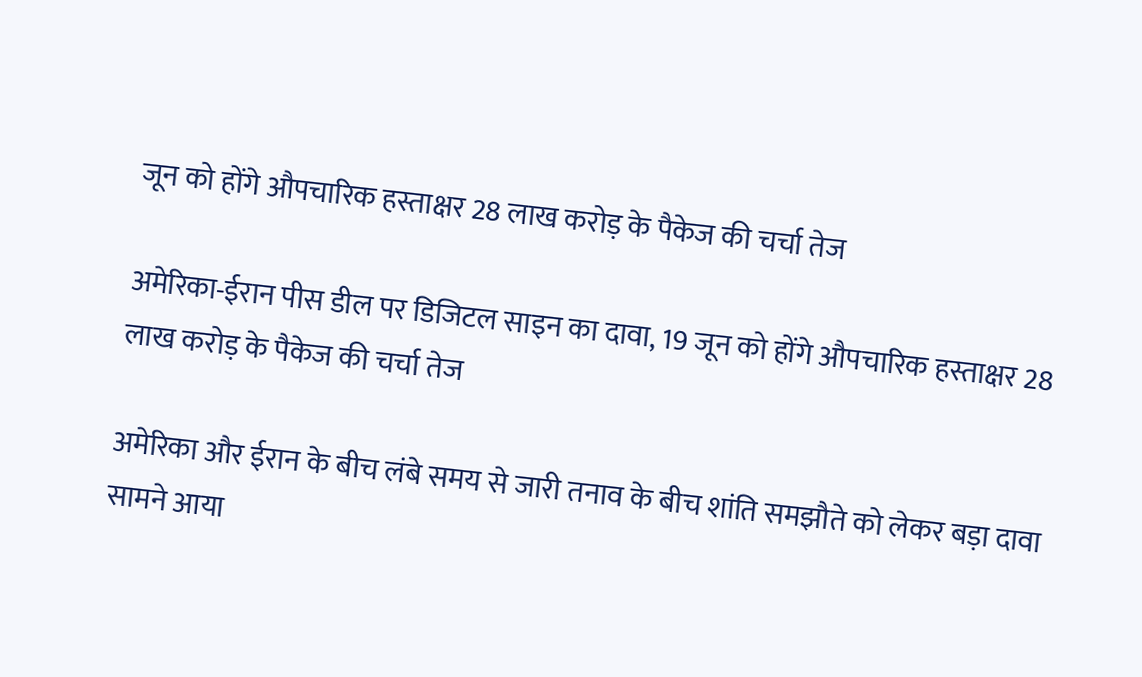जून को होंगे औपचारिक हस्ताक्षर 28 लाख करोड़ के पैकेज की चर्चा तेज

अमेरिका-ईरान पीस डील पर डिजिटल साइन का दावा, 19 जून को होंगे औपचारिक हस्ताक्षर 28 लाख करोड़ के पैकेज की चर्चा तेज

अमेरिका और ईरान के बीच लंबे समय से जारी तनाव के बीच शांति समझौते को लेकर बड़ा दावा सामने आया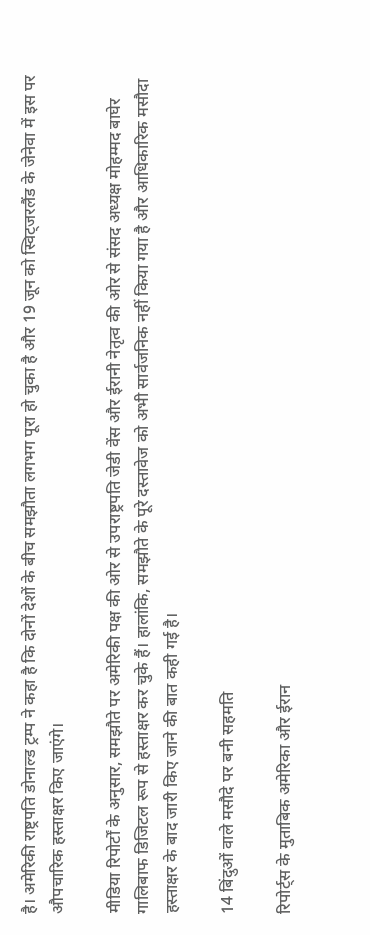है। अमेरिकी राष्ट्रपति डोनाल्ड ट्रम्प ने कहा है कि दोनों देशों के बीच समझौता लगभग पूरा हो चुका है और 19 जून को स्विट्जरलैंड के जेनेवा में इस पर औपचारिक हस्ताक्षर किए जाएंगे।

मीडिया रिपोर्टों के अनुसार, समझौते पर अमेरिकी पक्ष की ओर से उपराष्ट्रपति जेडी वेंस और ईरानी नेतृत्व की ओर से संसद अध्यक्ष मोहम्मद बाघेर गालिबाफ डिजिटल रूप से हस्ताक्षर कर चुके हैं। हालांकि, समझौते के पूरे दस्तावेज को अभी सार्वजनिक नहीं किया गया है और आधिकारिक मसौदा हस्ताक्षर के बाद जारी किए जाने की बात कही गई है।

14 बिंदुओं वाले मसौदे पर बनी सहमति

रिपोर्ट्स के मुताबिक अमेरिका और ईरान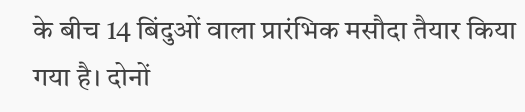के बीच 14 बिंदुओं वाला प्रारंभिक मसौदा तैयार किया गया है। दोनों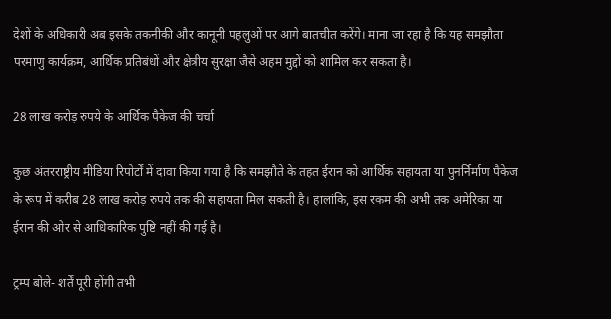देशों के अधिकारी अब इसके तकनीकी और कानूनी पहलुओं पर आगे बातचीत करेंगे। माना जा रहा है कि यह समझौता परमाणु कार्यक्रम, आर्थिक प्रतिबंधों और क्षेत्रीय सुरक्षा जैसे अहम मुद्दों को शामिल कर सकता है।

28 लाख करोड़ रुपये के आर्थिक पैकेज की चर्चा

कुछ अंतरराष्ट्रीय मीडिया रिपोर्टों में दावा किया गया है कि समझौते के तहत ईरान को आर्थिक सहायता या पुनर्निर्माण पैकेज के रूप में करीब 28 लाख करोड़ रुपये तक की सहायता मिल सकती है। हालांकि, इस रकम की अभी तक अमेरिका या ईरान की ओर से आधिकारिक पुष्टि नहीं की गई है।

ट्रम्प बोले- शर्तें पूरी होंगी तभी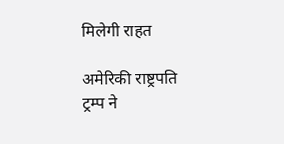मिलेगी राहत

अमेरिकी राष्ट्रपति ट्रम्प ने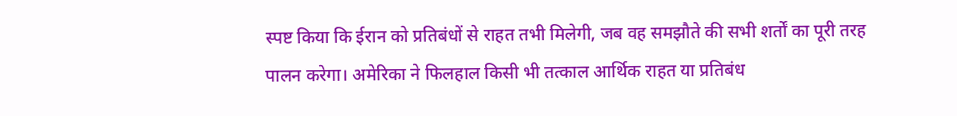स्पष्ट किया कि ईरान को प्रतिबंधों से राहत तभी मिलेगी, जब वह समझौते की सभी शर्तों का पूरी तरह पालन करेगा। अमेरिका ने फिलहाल किसी भी तत्काल आर्थिक राहत या प्रतिबंध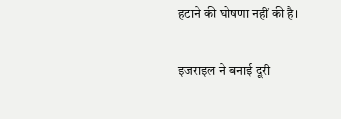हटाने की घोषणा नहीं की है।

इजराइल ने बनाई दूरी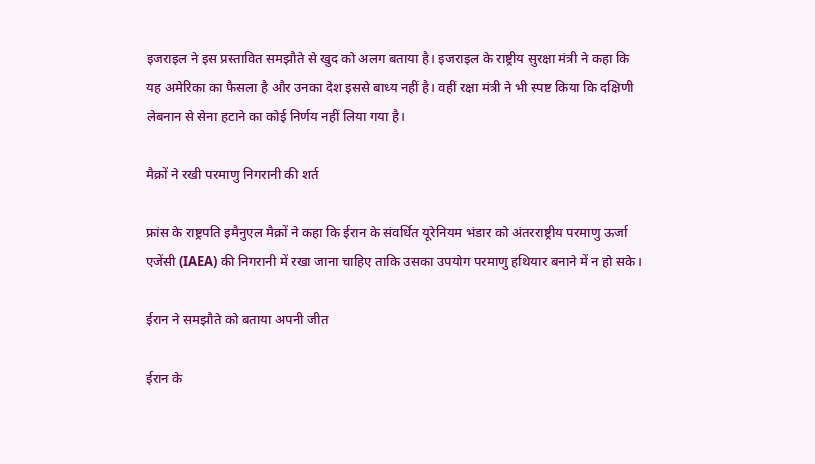इजराइल ने इस प्रस्तावित समझौते से खुद को अलग बताया है। इजराइल के राष्ट्रीय सुरक्षा मंत्री ने कहा कि यह अमेरिका का फैसला है और उनका देश इससे बाध्य नहीं है। वहीं रक्षा मंत्री ने भी स्पष्ट किया कि दक्षिणी लेबनान से सेना हटाने का कोई निर्णय नहीं लिया गया है।

मैक्रों ने रखी परमाणु निगरानी की शर्त

फ्रांस के राष्ट्रपति इमैनुएल मैक्रों ने कहा कि ईरान के संवर्धित यूरेनियम भंडार को अंतरराष्ट्रीय परमाणु ऊर्जा एजेंसी (IAEA) की निगरानी में रखा जाना चाहिए ताकि उसका उपयोग परमाणु हथियार बनाने में न हो सके।

ईरान ने समझौते को बताया अपनी जीत

ईरान के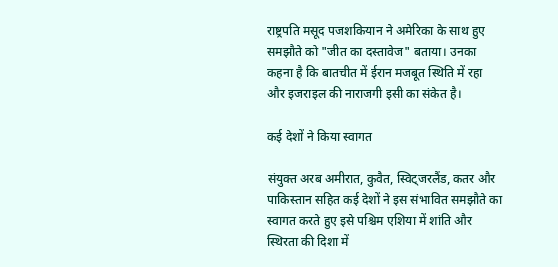राष्ट्रपति मसूद पजशकियान ने अमेरिका के साथ हुए समझौते को "जीत का दस्तावेज" बताया। उनका कहना है कि बातचीत में ईरान मजबूत स्थिति में रहा और इजराइल की नाराजगी इसी का संकेत है।

कई देशों ने किया स्वागत

संयुक्त अरब अमीरात, कुवैत, स्विट्जरलैंड, कतर और पाकिस्तान सहित कई देशों ने इस संभावित समझौते का स्वागत करते हुए इसे पश्चिम एशिया में शांति और स्थिरता की दिशा में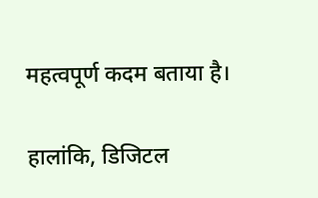महत्वपूर्ण कदम बताया है।

हालांकि, डिजिटल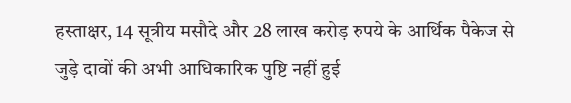हस्ताक्षर, 14 सूत्रीय मसौदे और 28 लाख करोड़ रुपये के आर्थिक पैकेज से जुड़े दावों की अभी आधिकारिक पुष्टि नहीं हुई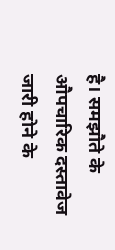है। समझौते के औपचारिक दस्तावेज जारी होने के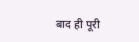बाद ही पूरी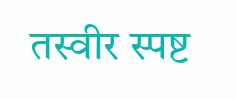तस्वीर स्पष्ट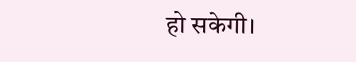हो सकेगी।